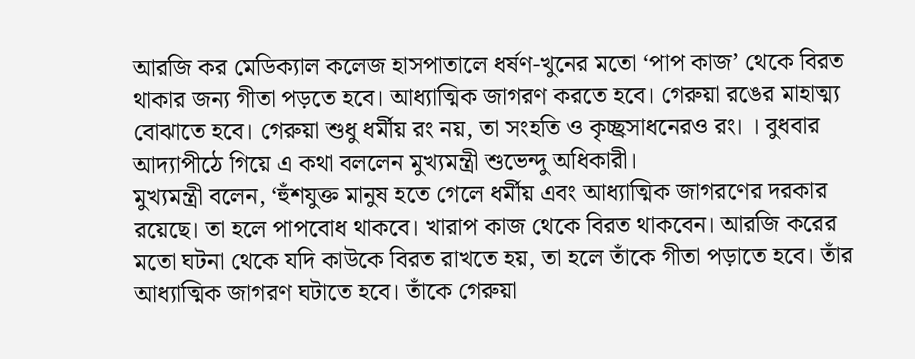আরজি কর মেডিক্যাল কলেজ হাসপাতালে ধর্ষণ-খুনের মতো ‘পাপ কাজ’ থেকে বিরত থাকার জন্য গীতা পড়তে হবে। আধ্যাত্মিক জাগরণ করতে হবে। গেরুয়া রঙের মাহাত্ম্য বোঝাতে হবে। গেরুয়া শুধু ধর্মীয় রং নয়, তা সংহতি ও কৃচ্ছ্রসাধনেরও রং। । বুধবার আদ্যাপীঠে গিয়ে এ কথা বললেন মুখ্যমন্ত্রী শুভেন্দু অধিকারী।
মুখ্যমন্ত্রী বলেন, ‘হুঁশযুক্ত মানুষ হতে গেলে ধর্মীয় এবং আধ্যাত্মিক জাগরণের দরকার রয়েছে। তা হলে পাপবোধ থাকবে। খারাপ কাজ থেকে বিরত থাকবেন। আরজি করের মতো ঘটনা থেকে যদি কাউকে বিরত রাখতে হয়, তা হলে তাঁকে গীতা পড়াতে হবে। তাঁর আধ্যাত্মিক জাগরণ ঘটাতে হবে। তাঁকে গেরুয়া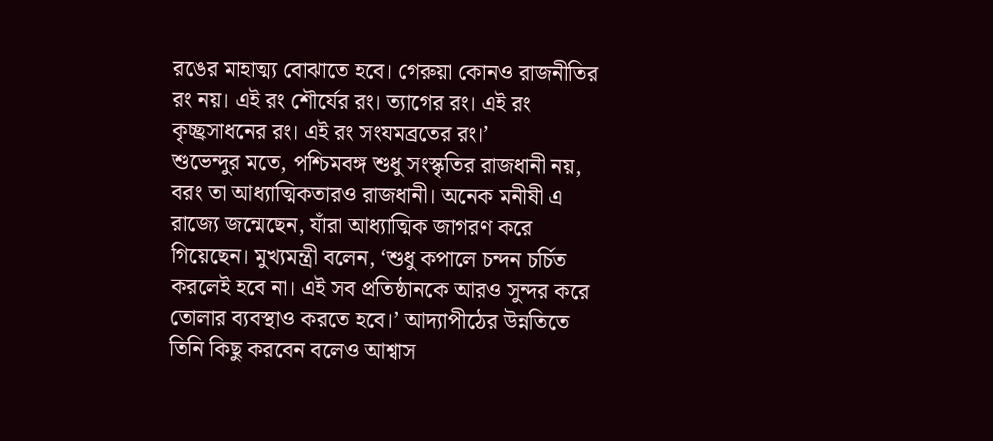রঙের মাহাত্ম্য বোঝাতে হবে। গেরুয়া কোনও রাজনীতির রং নয়। এই রং শৌর্যের রং। ত্যাগের রং। এই রং কৃচ্ছ্রসাধনের রং। এই রং সংযমব্রতের রং।’
শুভেন্দুর মতে, পশ্চিমবঙ্গ শুধু সংস্কৃতির রাজধানী নয়, বরং তা আধ্যাত্মিকতারও রাজধানী। অনেক মনীষী এ রাজ্যে জন্মেছেন, যাঁরা আধ্যাত্মিক জাগরণ করে গিয়েছেন। মুখ্যমন্ত্রী বলেন, ‘শুধু কপালে চন্দন চর্চিত করলেই হবে না। এই সব প্রতিষ্ঠানকে আরও সুন্দর করে তোলার ব্যবস্থাও করতে হবে।’ আদ্যাপীঠের উন্নতিতে তিনি কিছু করবেন বলেও আশ্বাস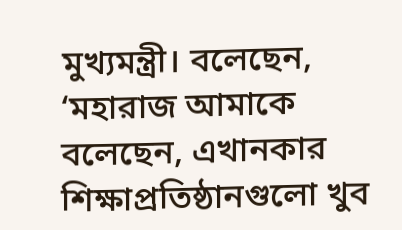মুখ্যমন্ত্রী। বলেছেন, ‘মহারাজ আমাকে বলেছেন, এখানকার শিক্ষাপ্রতিষ্ঠানগুলো খুব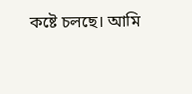কষ্টে চলছে। আমি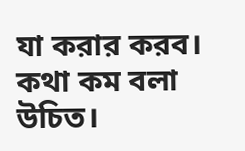যা করার করব। কথা কম বলা উচিত।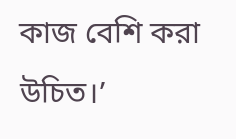কাজ বেশি করা উচিত।’